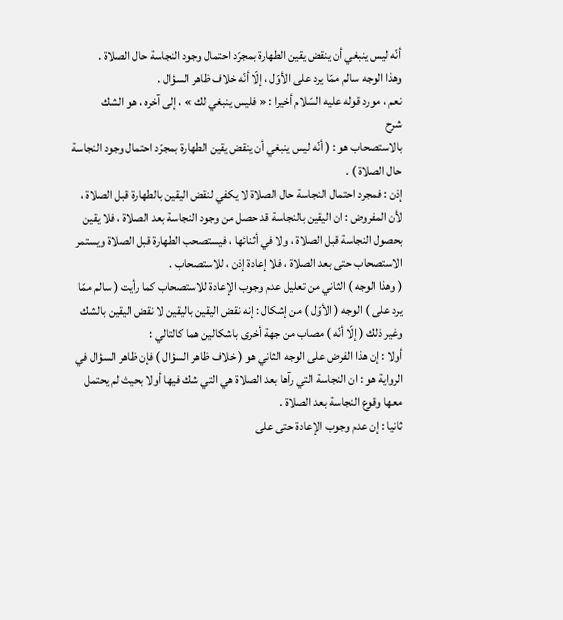أنّه ليس ينبغي أن ينقض يقين الطهارة بمجرّد احتمال وجود النجاسة حال الصلاة .
وهذا الوجه سالم ممّا يرد على الأوّل ، إلّا أنّه خلاف ظاهر السؤال .
نعم ، مورد قوله عليه السّلام أخيرا : « فليس ينبغي لك » ، إلى آخره ، هو الشك
شرح
بالاستصحاب هو : ( أنّه ليس ينبغي أن ينقض يقين الطهارة بمجرّد احتمال وجود النجاسة حال الصلاة ) .
إذن : فمجرد احتمال النجاسة حال الصلاة لا يكفي لنقض اليقين بالطهارة قبل الصلاة ، لأن المفروض : ان اليقين بالنجاسة قد حصل من وجود النجاسة بعد الصلاة ، فلا يقين بحصول النجاسة قبل الصلاة ، ولا في أثنائها ، فيستصحب الطهارة قبل الصلاة ويستمر الاستصحاب حتى بعد الصلاة ، فلا إعادة إذن ، للاستصحاب .
( وهذا الوجه ) الثاني من تعليل عدم وجوب الإعادة للاستصحاب كما رأيت ( سالم ممّا يرد على ) الوجه ( الأوّل ) من إشكال : إنه نقض اليقين باليقين لا نقض اليقين بالشك وغير ذلك ( إلّا أنّه ) مصاب من جهة أخرى باشكالين هما كالتالي :
أولا : إن هذا الفرض على الوجه الثاني هو ( خلاف ظاهر السؤال ) فإن ظاهر السؤال في الرواية هو : ان النجاسة التي رآها بعد الصلاة هي التي شك فيها أولا بحيث لم يحتمل معها وقوع النجاسة بعد الصلاة .
ثانيا : إن عدم وجوب الإعادة حتى على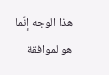هذا الوجه إنّما هو لموافقة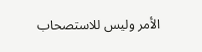الأمر وليس للاستصحاب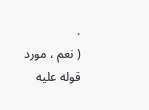.
( نعم ، مورد قوله عليه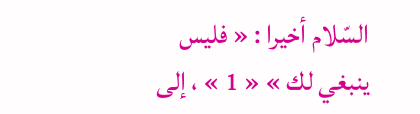السّلام أخيرا : « فليس ينبغي لك » « 1 » ، إلى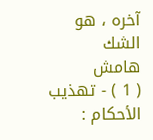آخره ، هو الشك
هامش
( 1 ) - تهذيب الأحكام :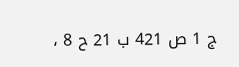ج 1 ص 421 ب 21 ح 8 ،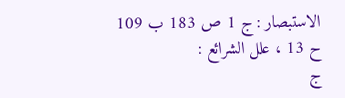الاستبصار : ج 1 ص 183 ب 109 ح 13 ، علل الشرائع :
ج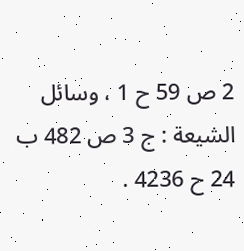2 ص 59 ح 1 ، وسائل الشيعة : ج 3 ص 482 ب 24 ح 4236 .